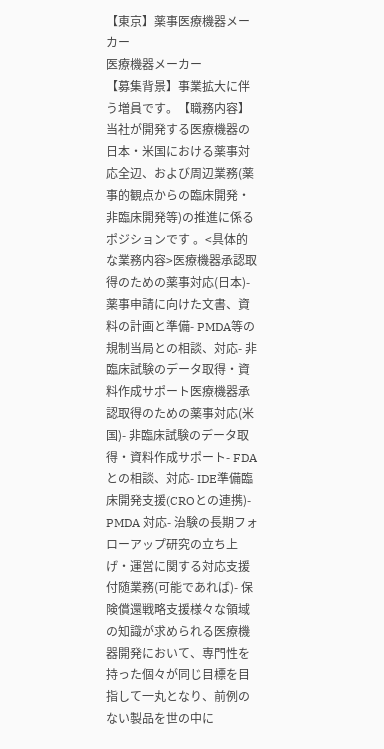【東京】薬事医療機器メーカー
医療機器メーカー
【募集背景】事業拡大に伴う増員です。【職務内容】当社が開発する医療機器の日本・米国における薬事対応全辺、および周辺業務(薬事的観点からの臨床開発・非臨床開発等)の推進に係るポジションです 。<具体的な業務内容>医療機器承認取得のための薬事対応(日本)- 薬事申請に向けた文書、資料の計画と準備- PMDA等の規制当局との相談、対応- 非臨床試験のデータ取得・資料作成サポート医療機器承認取得のための薬事対応(米国)- 非臨床試験のデータ取得・資料作成サポート- FDAとの相談、対応- IDE準備臨床開発支援(CROとの連携)- PMDA 対応- 治験の長期フォローアップ研究の立ち上げ・運営に関する対応支援付随業務(可能であれば)- 保険償還戦略支援様々な領域の知識が求められる医療機器開発において、専門性を持った個々が同じ目標を目指して一丸となり、前例のない製品を世の中に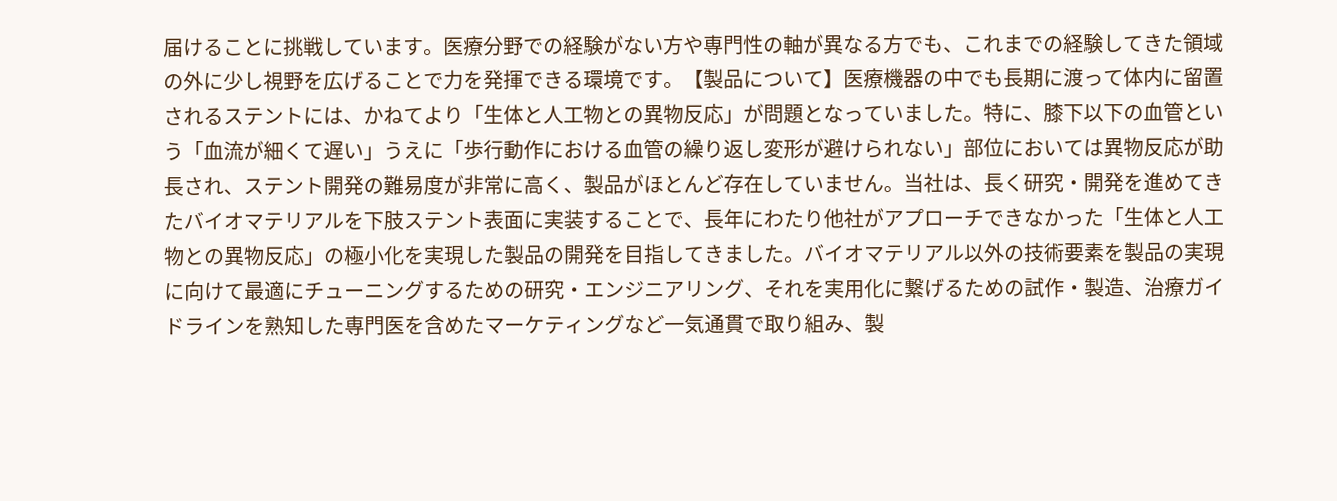届けることに挑戦しています。医療分野での経験がない方や専門性の軸が異なる方でも、これまでの経験してきた領域の外に少し視野を広げることで力を発揮できる環境です。【製品について】医療機器の中でも長期に渡って体内に留置されるステントには、かねてより「生体と人工物との異物反応」が問題となっていました。特に、膝下以下の血管という「血流が細くて遅い」うえに「歩行動作における血管の繰り返し変形が避けられない」部位においては異物反応が助長され、ステント開発の難易度が非常に高く、製品がほとんど存在していません。当社は、長く研究・開発を進めてきたバイオマテリアルを下肢ステント表面に実装することで、長年にわたり他社がアプローチできなかった「生体と人工物との異物反応」の極小化を実現した製品の開発を目指してきました。バイオマテリアル以外の技術要素を製品の実現に向けて最適にチューニングするための研究・エンジニアリング、それを実用化に繋げるための試作・製造、治療ガイドラインを熟知した専門医を含めたマーケティングなど一気通貫で取り組み、製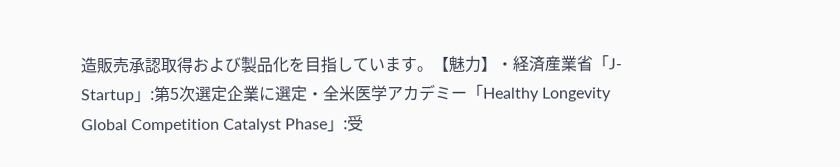造販売承認取得および製品化を目指しています。【魅力】・経済産業省「J-Startup」:第5次選定企業に選定・全米医学アカデミー「Healthy Longevity Global Competition Catalyst Phase」:受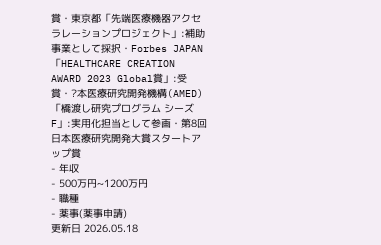賞・東京都「先端医療機器アクセラレーションプロジェクト」:補助事業として採択・Forbes JAPAN「HEALTHCARE CREATION AWARD 2023 Global賞」:受賞・?本医療研究開発機構(AMED)「橋渡し研究プログラム シーズF」:実用化担当として参画・第8回日本医療研究開発大賞スタートアップ賞
- 年収
- 500万円~1200万円
- 職種
- 薬事(薬事申請)
更新日 2026.05.18